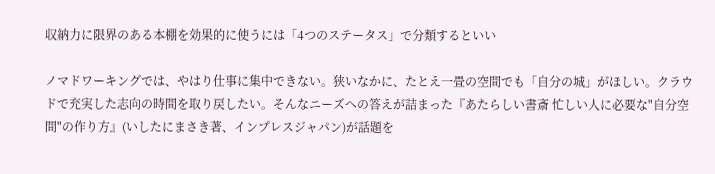収納力に限界のある本棚を効果的に使うには「4つのステータス」で分類するといい

ノマドワーキングでは、やはり仕事に集中できない。狭いなかに、たとえ一畳の空間でも「自分の城」がほしい。クラウドで充実した志向の時間を取り戻したい。そんなニーズへの答えが詰まった『あたらしい書斎 忙しい人に必要な"自分空間"の作り方』(いしたにまさき著、インプレスジャパン)が話題を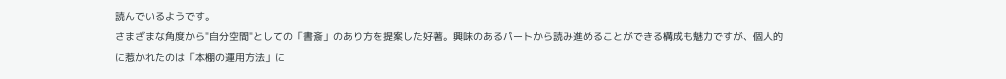読んでいるようです。
さまざまな角度から"自分空間"としての「書斎」のあり方を提案した好著。興味のあるパートから読み進めることができる構成も魅力ですが、個人的に惹かれたのは「本棚の運用方法」に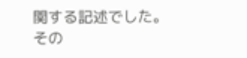関する記述でした。
その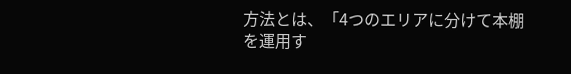方法とは、「4つのエリアに分けて本棚を運用す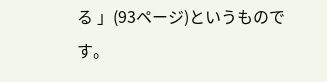る 」(93ページ)というものです。